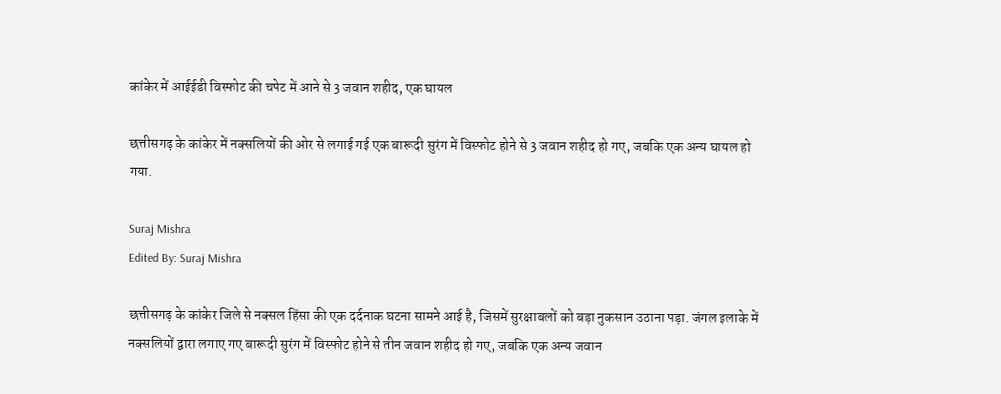कांकेर में आईईडी विस्फोट की चपेट में आने से 3 जवान शहीद, एक घायल

छत्तीसगढ़ के कांकेर में नक्सलियों की ओर से लगाई गई एक बारूदी सुरंग में विस्फोट होने से 3 जवान शहीद हो गए, जबकि एक अन्य घायल हो गया.

Suraj Mishra
Edited By: Suraj Mishra

छत्तीसगढ़ के कांकेर जिले से नक्सल हिंसा की एक दर्दनाक घटना सामने आई है, जिसमें सुरक्षाबलों को बड़ा नुकसान उठाना पड़ा. जंगल इलाके में नक्सलियों द्वारा लगाए गए बारूदी सुरंग में विस्फोट होने से तीन जवान शहीद हो गए, जबकि एक अन्य जवान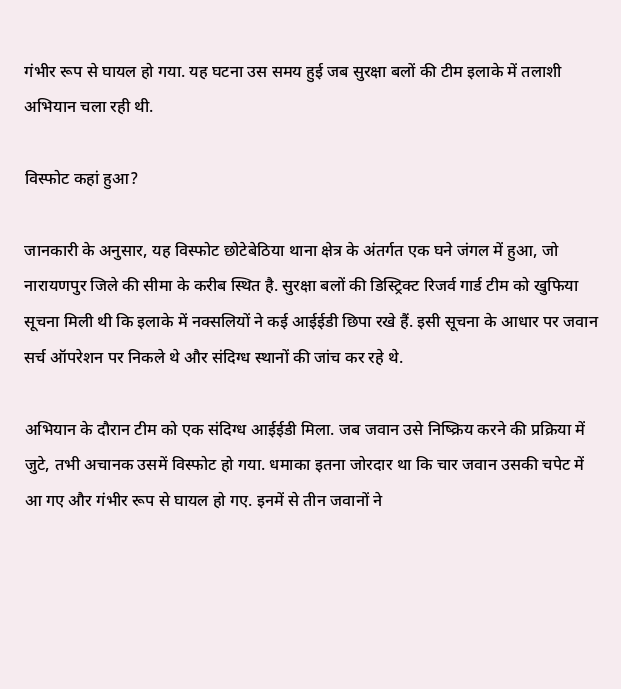गंभीर रूप से घायल हो गया. यह घटना उस समय हुई जब सुरक्षा बलों की टीम इलाके में तलाशी अभियान चला रही थी.

विस्फोट कहां हुआ?

जानकारी के अनुसार, यह विस्फोट छोटेबेठिया थाना क्षेत्र के अंतर्गत एक घने जंगल में हुआ, जो नारायणपुर जिले की सीमा के करीब स्थित है. सुरक्षा बलों की डिस्ट्रिक्ट रिजर्व गार्ड टीम को खुफिया सूचना मिली थी कि इलाके में नक्सलियों ने कई आईईडी छिपा रखे हैं. इसी सूचना के आधार पर जवान सर्च ऑपरेशन पर निकले थे और संदिग्ध स्थानों की जांच कर रहे थे.

अभियान के दौरान टीम को एक संदिग्ध आईईडी मिला. जब जवान उसे निष्क्रिय करने की प्रक्रिया में जुटे, तभी अचानक उसमें विस्फोट हो गया. धमाका इतना जोरदार था कि चार जवान उसकी चपेट में आ गए और गंभीर रूप से घायल हो गए. इनमें से तीन जवानों ने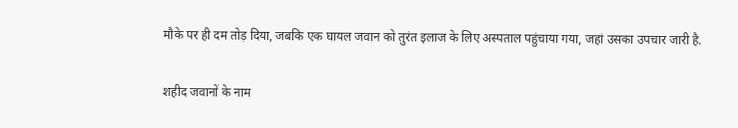मौके पर ही दम तोड़ दिया, जबकि एक घायल जवान को तुरंत इलाज के लिए अस्पताल पहुंचाया गया, जहां उसका उपचार जारी है.

शहीद जवानों के नाम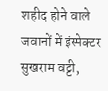शहीद होने वाले जवानों में इंस्पेक्टर सुखराम वट्टी,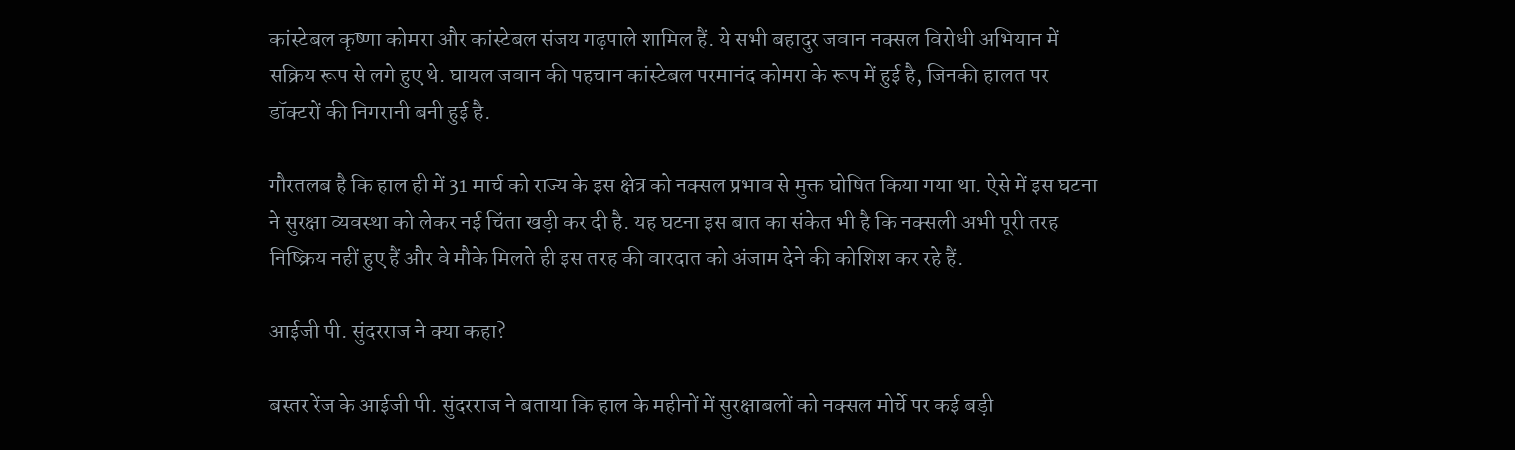कांस्टेबल कृष्णा कोमरा और कांस्टेबल संजय गढ़पाले शामिल हैं. ये सभी बहादुर जवान नक्सल विरोधी अभियान में सक्रिय रूप से लगे हुए थे. घायल जवान की पहचान कांस्टेबल परमानंद कोमरा के रूप में हुई है, जिनकी हालत पर डॉक्टरों की निगरानी बनी हुई है.

गौरतलब है कि हाल ही में 31 मार्च को राज्य के इस क्षेत्र को नक्सल प्रभाव से मुक्त घोषित किया गया था. ऐसे में इस घटना ने सुरक्षा व्यवस्था को लेकर नई चिंता खड़ी कर दी है. यह घटना इस बात का संकेत भी है कि नक्सली अभी पूरी तरह निष्क्रिय नहीं हुए हैं और वे मौके मिलते ही इस तरह की वारदात को अंजाम देने की कोशिश कर रहे हैं.

आईजी पी. सुंदरराज ने क्या कहा?

बस्तर रेंज के आईजी पी. सुंदरराज ने बताया कि हाल के महीनों में सुरक्षाबलों को नक्सल मोर्चे पर कई बड़ी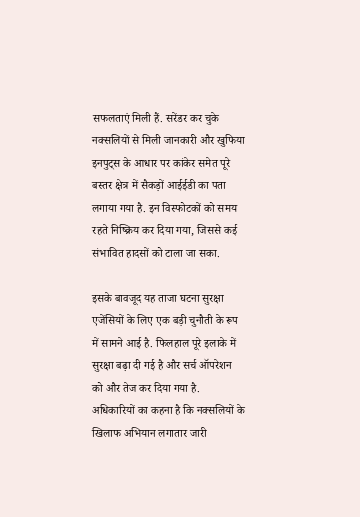सफलताएं मिली हैं. सरेंडर कर चुके नक्सलियों से मिली जानकारी और खुफिया इनपुट्स के आधार पर कांकेर समेत पूरे बस्तर क्षेत्र में सैकड़ों आईईडी का पता लगाया गया है. इन विस्फोटकों को समय रहते निष्क्रिय कर दिया गया, जिससे कई संभावित हादसों को टाला जा सका.

इसके बावजूद यह ताजा घटना सुरक्षा एजेंसियों के लिए एक बड़ी चुनौती के रूप में सामने आई है. फिलहाल पूरे इलाके में सुरक्षा बढ़ा दी गई है और सर्च ऑपरेशन को और तेज कर दिया गया है. अधिकारियों का कहना है कि नक्सलियों के खिलाफ अभियान लगातार जारी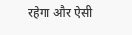रहेगा और ऐसी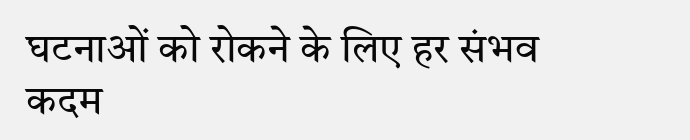घटनाओं को रोकने के लिए हर संभव कदम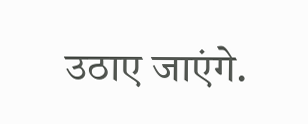उठाए जाएंगे.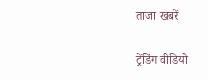ताजा खबरें

ट्रेंडिंग वीडियो